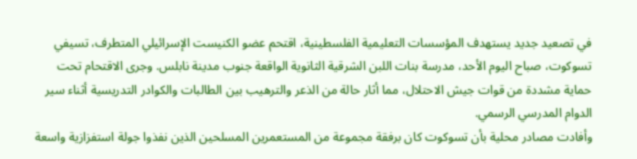في تصعيد جديد يستهدف المؤسسات التعليمية الفلسطينية، اقتحم عضو الكنيست الإسرائيلي المتطرف، تسيفي تسوكوت، صباح اليوم الأحد، مدرسة بنات اللبن الشرقية الثانوية الواقعة جنوب مدينة نابلس. وجرى الاقتحام تحت حماية مشددة من قوات جيش الاحتلال، مما أثار حالة من الذعر والترهيب بين الطالبات والكوادر التدريسية أثناء سير الدوام المدرسي الرسمي.
وأفادت مصادر محلية بأن تسوكوت كان برفقة مجموعة من المستعمرين المسلحين الذين نفذوا جولة استفزازية واسعة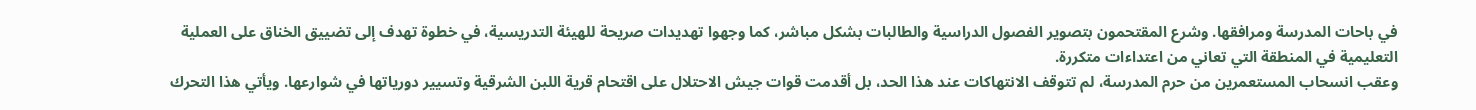في باحات المدرسة ومرافقها. وشرع المقتحمون بتصوير الفصول الدراسية والطالبات بشكل مباشر، كما وجهوا تهديدات صريحة للهيئة التدريسية، في خطوة تهدف إلى تضييق الخناق على العملية التعليمية في المنطقة التي تعاني من اعتداءات متكررة.
وعقب انسحاب المستعمرين من حرم المدرسة، لم تتوقف الانتهاكات عند هذا الحد، بل أقدمت قوات جيش الاحتلال على اقتحام قرية اللبن الشرقية وتسيير دورياتها في شوارعها. ويأتي هذا التحرك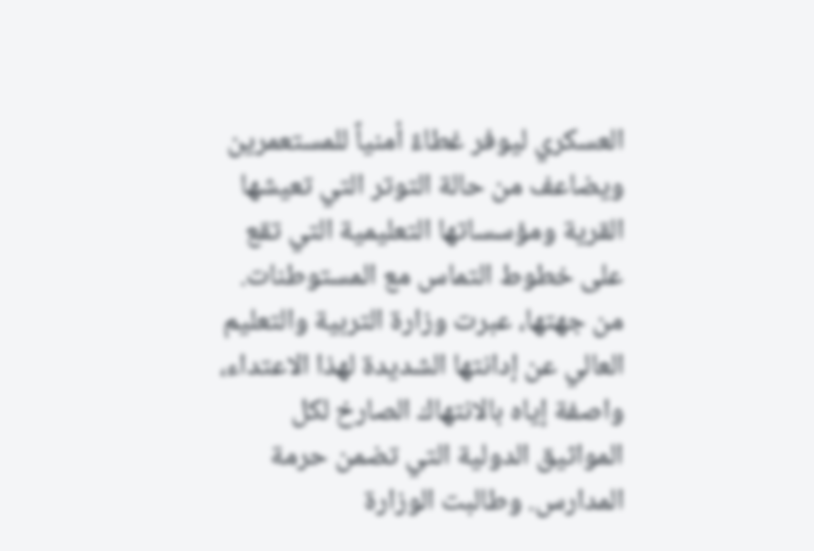العسكري ليوفر غطاءً أمنياً للمستعمرين ويضاعف من حالة التوتر التي تعيشها القرية ومؤسساتها التعليمية التي تقع على خطوط التماس مع المستوطنات.
من جهتها، عبرت وزارة التربية والتعليم العالي عن إدانتها الشديدة لهذا الاعتداء، واصفة إياه بالانتهاك الصارخ لكل المواثيق الدولية التي تضمن حرمة المدارس. وطالبت الوزارة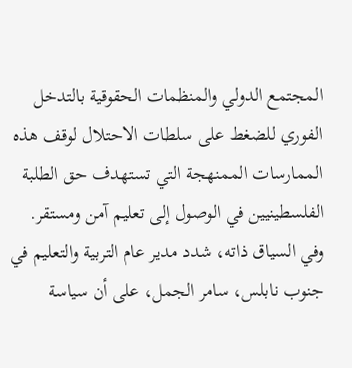المجتمع الدولي والمنظمات الحقوقية بالتدخل الفوري للضغط على سلطات الاحتلال لوقف هذه الممارسات الممنهجة التي تستهدف حق الطلبة الفلسطينيين في الوصول إلى تعليم آمن ومستقر.
وفي السياق ذاته، شدد مدير عام التربية والتعليم في جنوب نابلس، سامر الجمل، على أن سياسة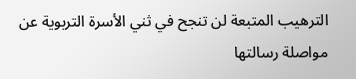الترهيب المتبعة لن تنجح في ثني الأسرة التربوية عن مواصلة رسالتها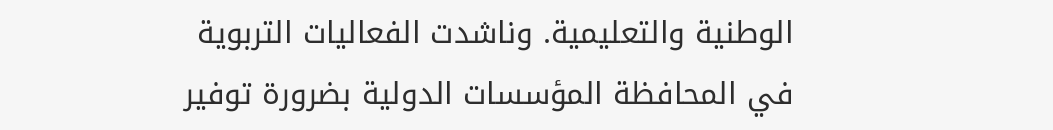الوطنية والتعليمية. وناشدت الفعاليات التربوية في المحافظة المؤسسات الدولية بضرورة توفير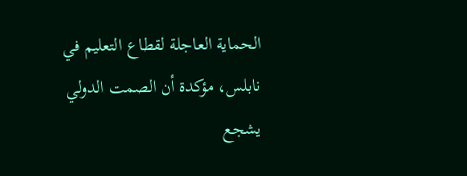الحماية العاجلة لقطاع التعليم في نابلس، مؤكدة أن الصمت الدولي يشجع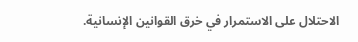الاحتلال على الاستمرار في خرق القوانين الإنسانية.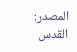المصدر:
القدس